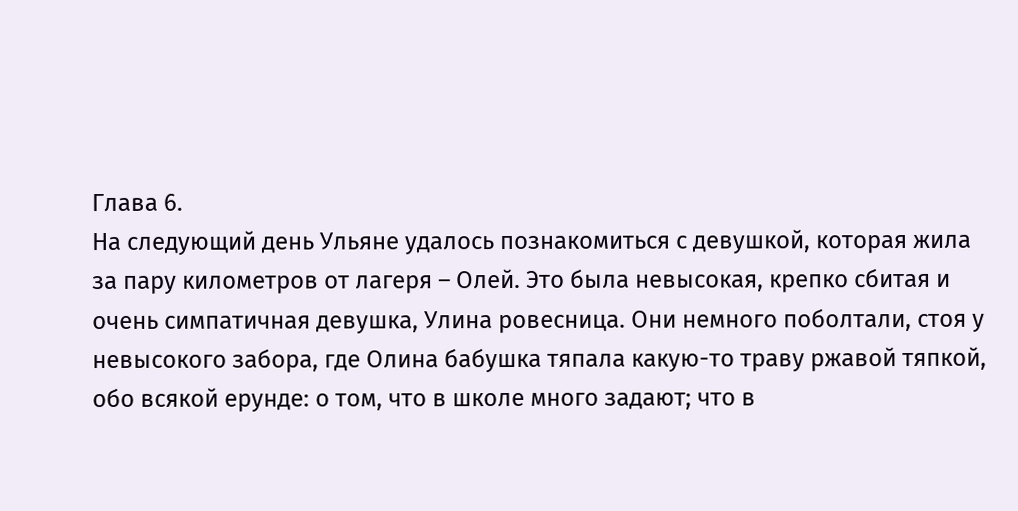Глава 6.
На следующий день Ульяне удалось познакомиться с девушкой, которая жила за пару километров от лагеря – Олей. Это была невысокая, крепко сбитая и очень симпатичная девушка, Улина ровесница. Они немного поболтали, стоя у невысокого забора, где Олина бабушка тяпала какую-то траву ржавой тяпкой, обо всякой ерунде: о том, что в школе много задают; что в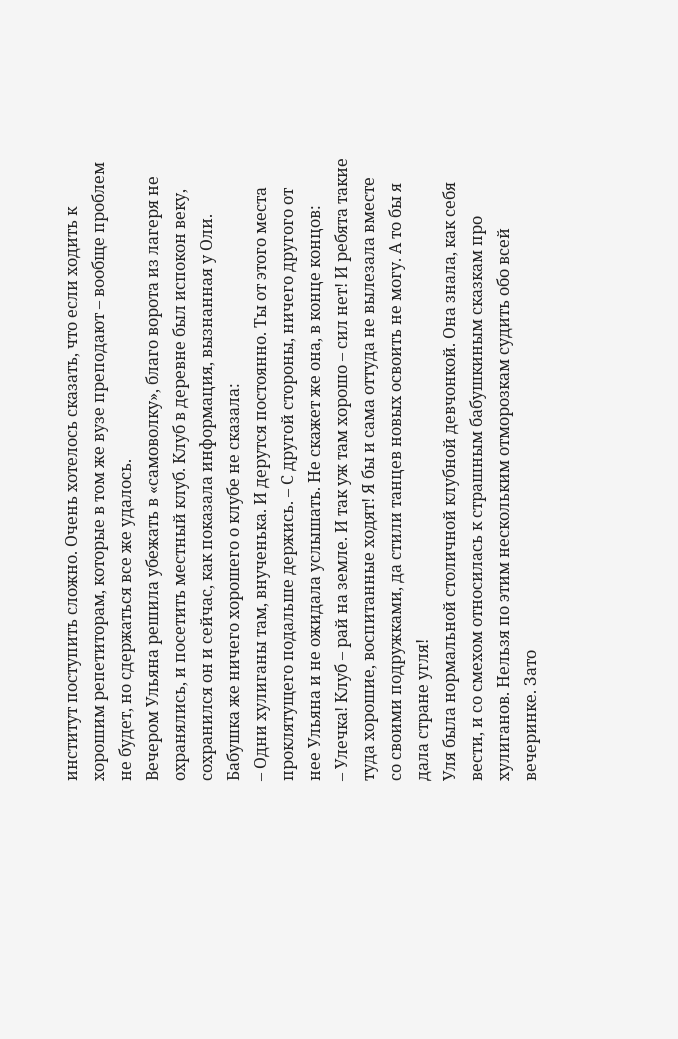институт поступить сложно. Очень хотелось сказать, что если ходить к хорошим репетиторам, которые в том же вузе преподают – вообще проблем не будет, но сдержаться все же удалось.
Вечером Ульяна решила убежать в «самоволку», благо ворота из лагеря не охранялись, и посетить местный клуб. Клуб в деревне был испокон веку, сохранился он и сейчас, как показала информация, вызнанная у Оли. Бабушка же ничего хорошего о клубе не сказала:
– Одни хулиганы там, внученька. И дерутся постоянно. Ты от этого места проклятущего подальше держись. – С другой стороны, ничего другого от нее Ульяна и не ожидала услышать. Не скажет же она, в конце концов:
– Улечка! Клуб – рай на земле. И так уж там хорошо – сил нет! И ребята такие туда хорошие, воспитанные ходят! Я бы и сама оттуда не вылезала вместе со своими подружками, да стили танцев новых освоить не могу. А то бы я дала стране угля!
Уля была нормальной столичной клубной девчонкой. Она знала, как себя вести, и со смехом относилась к страшным бабушкиным сказкам про хулиганов. Нельзя по этим нескольким отморозкам судить обо всей вечеринке. Зато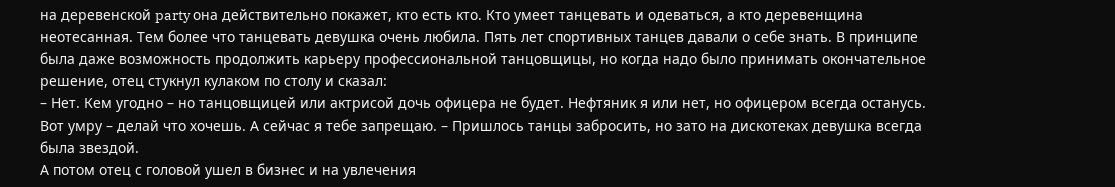на деревенской party она действительно покажет, кто есть кто. Кто умеет танцевать и одеваться, а кто деревенщина неотесанная. Тем более что танцевать девушка очень любила. Пять лет спортивных танцев давали о себе знать. В принципе была даже возможность продолжить карьеру профессиональной танцовщицы, но когда надо было принимать окончательное решение, отец стукнул кулаком по столу и сказал:
– Нет. Кем угодно – но танцовщицей или актрисой дочь офицера не будет. Нефтяник я или нет, но офицером всегда останусь. Вот умру – делай что хочешь. А сейчас я тебе запрещаю. – Пришлось танцы забросить, но зато на дискотеках девушка всегда была звездой.
А потом отец с головой ушел в бизнес и на увлечения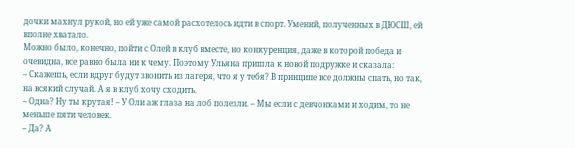дочки махнул рукой, но ей уже самой расхотелось идти в спорт. Умений, полученных в ДЮСШ, ей вполне хватало.
Можно было, конечно, пойти с Олей в клуб вместе, но конкуренция, даже в которой победа и очевидна, все равно была ни к чему. Поэтому Ульяна пришла к новой подружке и сказала:
– Скажешь, если вдруг будут звонить из лагеря, что я у тебя? В принципе все должны спать, но так, на всякий случай. А я в клуб хочу сходить.
– Одна? Ну ты крутая! – У Оли аж глаза на лоб полезли. – Мы если с девчонками и ходим, то не меньше пяти человек.
– Да? А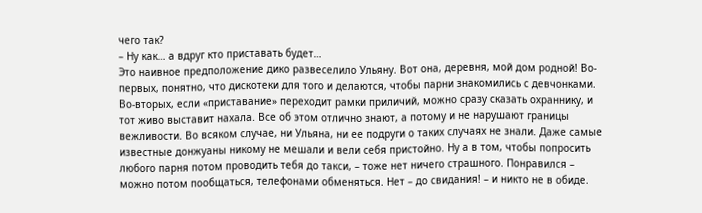чего так?
– Ну как… а вдруг кто приставать будет…
Это наивное предположение дико развеселило Ульяну. Вот она, деревня, мой дом родной! Во-первых, понятно, что дискотеки для того и делаются, чтобы парни знакомились с девчонками. Во-вторых, если «приставание» переходит рамки приличий, можно сразу сказать охраннику, и тот живо выставит нахала. Все об этом отлично знают, а потому и не нарушают границы вежливости. Во всяком случае, ни Ульяна, ни ее подруги о таких случаях не знали. Даже самые известные донжуаны никому не мешали и вели себя пристойно. Ну а в том, чтобы попросить любого парня потом проводить тебя до такси, – тоже нет ничего страшного. Понравился – можно потом пообщаться, телефонами обменяться. Нет – до свидания! – и никто не в обиде.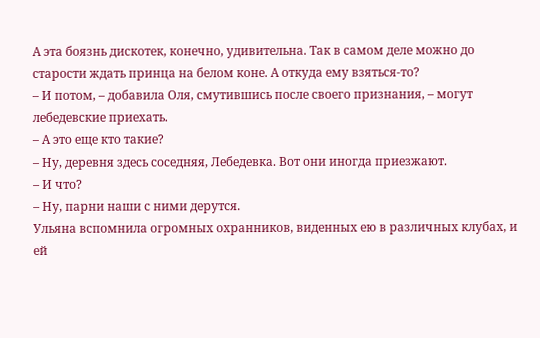А эта боязнь дискотек, конечно, удивительна. Так в самом деле можно до старости ждать принца на белом коне. А откуда ему взяться-то?
– И потом, – добавила Оля, смутившись после своего признания, – могут лебедевские приехать.
– А это еще кто такие?
– Ну, деревня здесь соседняя, Лебедевка. Вот они иногда приезжают.
– И что?
– Ну, парни наши с ними дерутся.
Ульяна вспомнила огромных охранников, виденных ею в различных клубах, и ей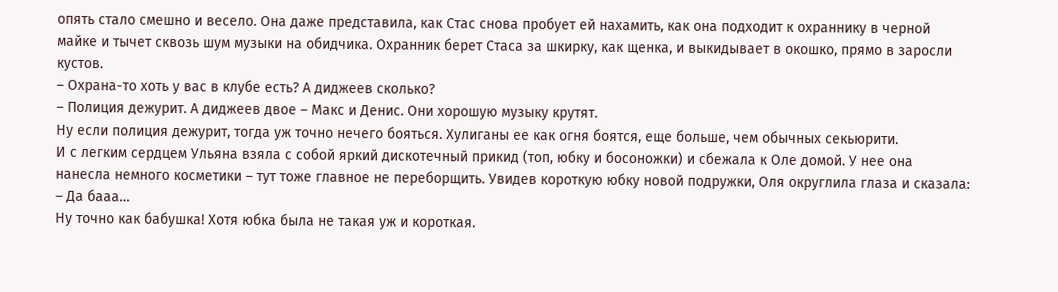опять стало смешно и весело. Она даже представила, как Стас снова пробует ей нахамить, как она подходит к охраннику в черной майке и тычет сквозь шум музыки на обидчика. Охранник берет Стаса за шкирку, как щенка, и выкидывает в окошко, прямо в заросли кустов.
– Охрана-то хоть у вас в клубе есть? А диджеев сколько?
– Полиция дежурит. А диджеев двое – Макс и Денис. Они хорошую музыку крутят.
Ну если полиция дежурит, тогда уж точно нечего бояться. Хулиганы ее как огня боятся, еще больше, чем обычных секьюрити.
И с легким сердцем Ульяна взяла с собой яркий дискотечный прикид (топ, юбку и босоножки) и сбежала к Оле домой. У нее она нанесла немного косметики – тут тоже главное не переборщить. Увидев короткую юбку новой подружки, Оля округлила глаза и сказала:
– Да бааа…
Ну точно как бабушка! Хотя юбка была не такая уж и короткая.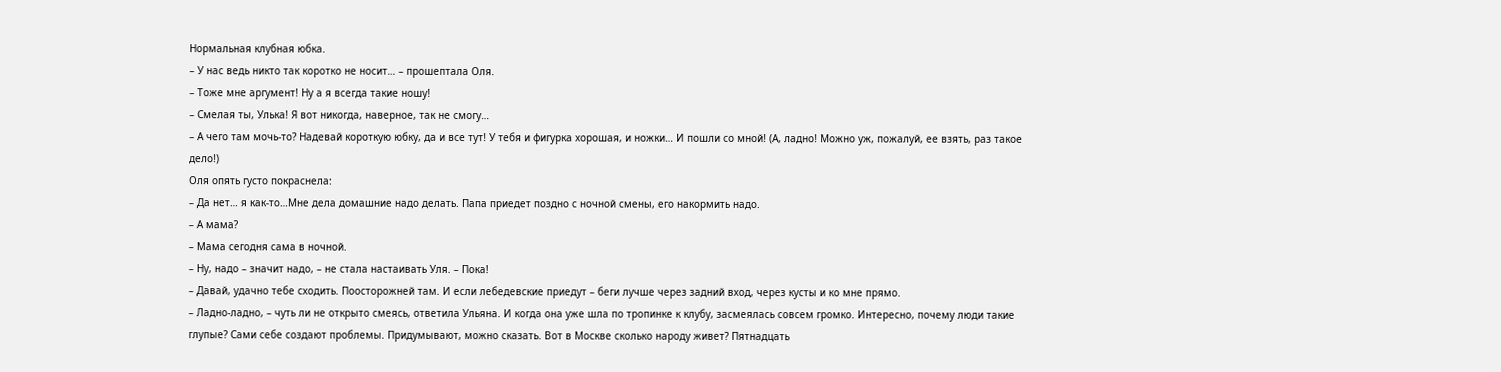Нормальная клубная юбка.
– У нас ведь никто так коротко не носит… – прошептала Оля.
– Тоже мне аргумент! Ну а я всегда такие ношу!
– Смелая ты, Улька! Я вот никогда, наверное, так не смогу…
– А чего там мочь-то? Надевай короткую юбку, да и все тут! У тебя и фигурка хорошая, и ножки… И пошли со мной! (А, ладно! Можно уж, пожалуй, ее взять, раз такое дело!)
Оля опять густо покраснела:
– Да нет… я как-то…Мне дела домашние надо делать. Папа приедет поздно с ночной смены, его накормить надо.
– А мама?
– Мама сегодня сама в ночной.
– Ну, надо – значит надо, – не стала настаивать Уля. – Пока!
– Давай, удачно тебе сходить. Поосторожней там. И если лебедевские приедут – беги лучше через задний вход, через кусты и ко мне прямо.
– Ладно-ладно, – чуть ли не открыто смеясь, ответила Ульяна. И когда она уже шла по тропинке к клубу, засмеялась совсем громко. Интересно, почему люди такие глупые? Сами себе создают проблемы. Придумывают, можно сказать. Вот в Москве сколько народу живет? Пятнадцать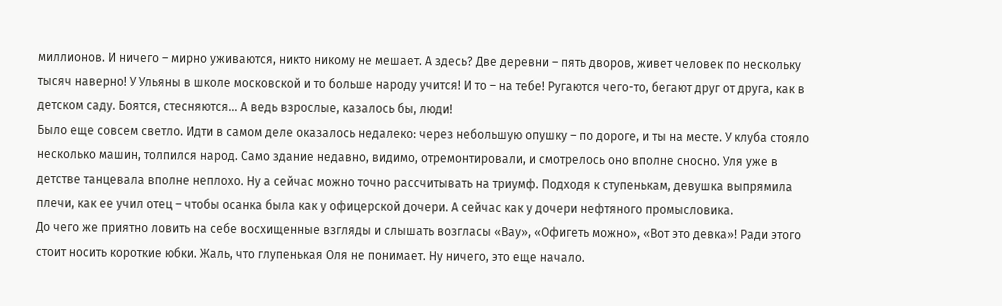миллионов. И ничего – мирно уживаются, никто никому не мешает. А здесь? Две деревни – пять дворов, живет человек по нескольку тысяч наверно! У Ульяны в школе московской и то больше народу учится! И то – на тебе! Ругаются чего-то, бегают друг от друга, как в детском саду. Боятся, стесняются… А ведь взрослые, казалось бы, люди!
Было еще совсем светло. Идти в самом деле оказалось недалеко: через небольшую опушку – по дороге, и ты на месте. У клуба стояло несколько машин, толпился народ. Само здание недавно, видимо, отремонтировали, и смотрелось оно вполне сносно. Уля уже в детстве танцевала вполне неплохо. Ну а сейчас можно точно рассчитывать на триумф. Подходя к ступенькам, девушка выпрямила плечи, как ее учил отец – чтобы осанка была как у офицерской дочери. А сейчас как у дочери нефтяного промысловика.
До чего же приятно ловить на себе восхищенные взгляды и слышать возгласы «Вау», «Офигеть можно», «Вот это девка»! Ради этого стоит носить короткие юбки. Жаль, что глупенькая Оля не понимает. Ну ничего, это еще начало.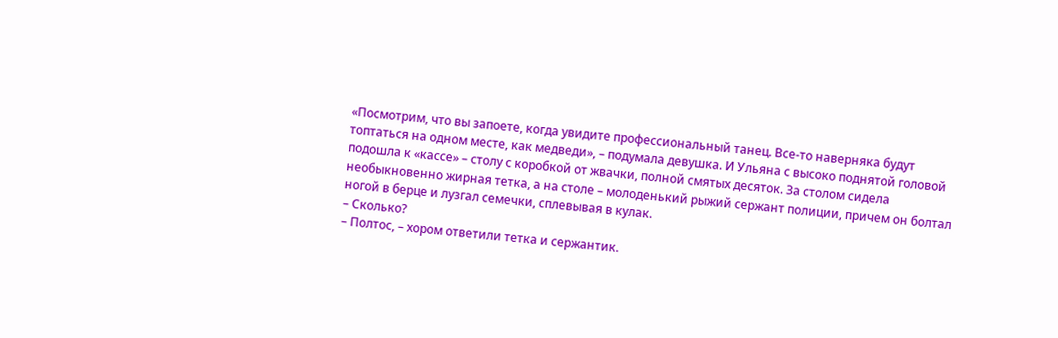«Посмотрим, что вы запоете, когда увидите профессиональный танец. Все-то наверняка будут топтаться на одном месте, как медведи», – подумала девушка. И Ульяна с высоко поднятой головой подошла к «кассе» – столу с коробкой от жвачки, полной смятых десяток. За столом сидела необыкновенно жирная тетка, а на столе – молоденький рыжий сержант полиции, причем он болтал ногой в берце и лузгал семечки, сплевывая в кулак.
– Сколько?
– Полтос, – хором ответили тетка и сержантик.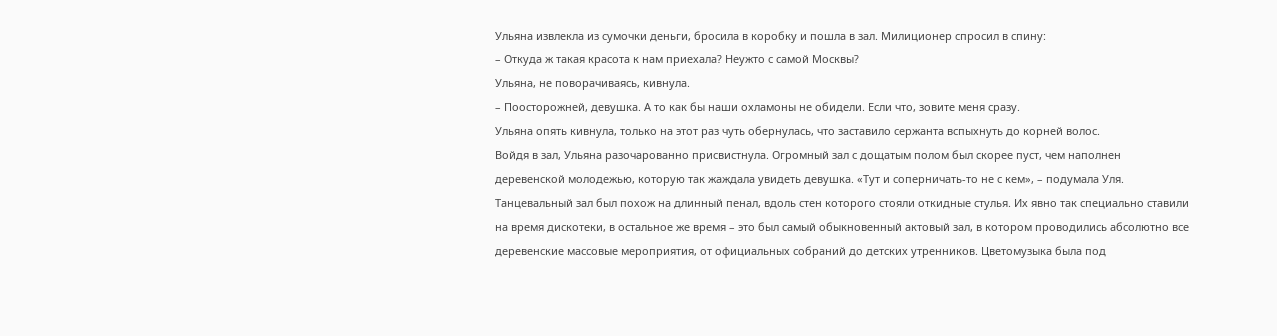Ульяна извлекла из сумочки деньги, бросила в коробку и пошла в зал. Милиционер спросил в спину:
– Откуда ж такая красота к нам приехала? Неужто с самой Москвы?
Ульяна, не поворачиваясь, кивнула.
– Поосторожней, девушка. А то как бы наши охламоны не обидели. Если что, зовите меня сразу.
Ульяна опять кивнула, только на этот раз чуть обернулась, что заставило сержанта вспыхнуть до корней волос.
Войдя в зал, Ульяна разочарованно присвистнула. Огромный зал с дощатым полом был скорее пуст, чем наполнен деревенской молодежью, которую так жаждала увидеть девушка. «Тут и соперничать-то не с кем», – подумала Уля. Танцевальный зал был похож на длинный пенал, вдоль стен которого стояли откидные стулья. Их явно так специально ставили на время дискотеки, в остальное же время – это был самый обыкновенный актовый зал, в котором проводились абсолютно все деревенские массовые мероприятия, от официальных собраний до детских утренников. Цветомузыка была под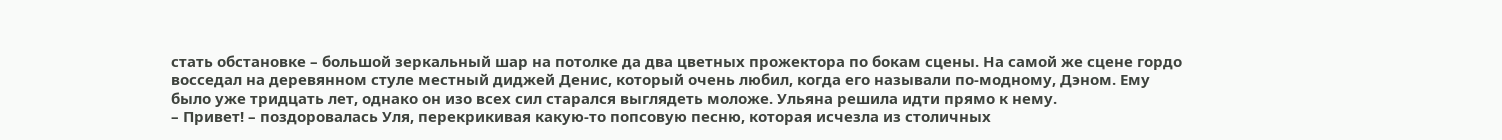стать обстановке – большой зеркальный шар на потолке да два цветных прожектора по бокам сцены. На самой же сцене гордо восседал на деревянном стуле местный диджей Денис, который очень любил, когда его называли по-модному, Дэном. Ему было уже тридцать лет, однако он изо всех сил старался выглядеть моложе. Ульяна решила идти прямо к нему.
– Привет! – поздоровалась Уля, перекрикивая какую-то попсовую песню, которая исчезла из столичных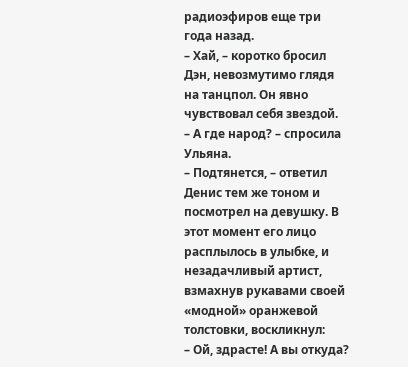радиоэфиров еще три года назад.
– Хай, – коротко бросил Дэн, невозмутимо глядя на танцпол. Он явно чувствовал себя звездой.
– А где народ? – спросила Ульяна.
– Подтянется, – ответил Денис тем же тоном и посмотрел на девушку. В этот момент его лицо расплылось в улыбке, и незадачливый артист, взмахнув рукавами своей «модной» оранжевой толстовки, воскликнул:
– Ой, здрасте! А вы откуда?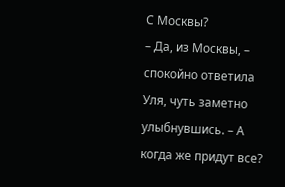С Москвы?
– Да, из Москвы, – спокойно ответила Уля, чуть заметно улыбнувшись. – А когда же придут все?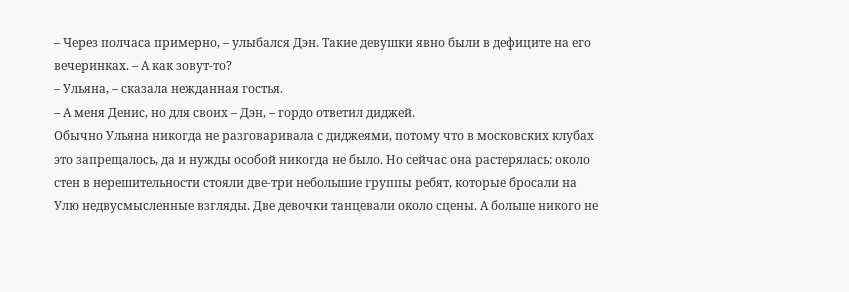– Через полчаса примерно, – улыбался Дэн. Такие девушки явно были в дефиците на его вечеринках. – А как зовут-то?
– Ульяна, – сказала нежданная гостья.
– А меня Денис, но для своих – Дэн, – гордо ответил диджей.
Обычно Ульяна никогда не разговаривала с диджеями, потому что в московских клубах это запрещалось, да и нужды особой никогда не было. Но сейчас она растерялась: около стен в нерешительности стояли две-три небольшие группы ребят, которые бросали на Улю недвусмысленные взгляды. Две девочки танцевали около сцены. А больше никого не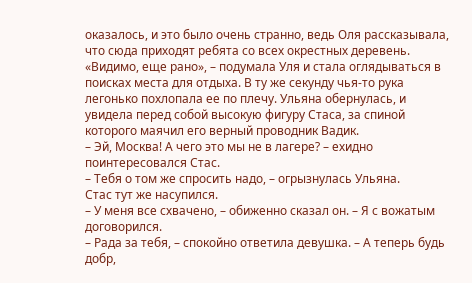оказалось, и это было очень странно, ведь Оля рассказывала, что сюда приходят ребята со всех окрестных деревень. «Видимо, еще рано», – подумала Уля и стала оглядываться в поисках места для отдыха. В ту же секунду чья-то рука легонько похлопала ее по плечу. Ульяна обернулась, и увидела перед собой высокую фигуру Стаса, за спиной которого маячил его верный проводник Вадик.
– Эй, Москва! А чего это мы не в лагере? – ехидно поинтересовался Стас.
– Тебя о том же спросить надо, – огрызнулась Ульяна.
Стас тут же насупился.
– У меня все схвачено, – обиженно сказал он. – Я с вожатым договорился.
– Рада за тебя, – спокойно ответила девушка. – А теперь будь добр,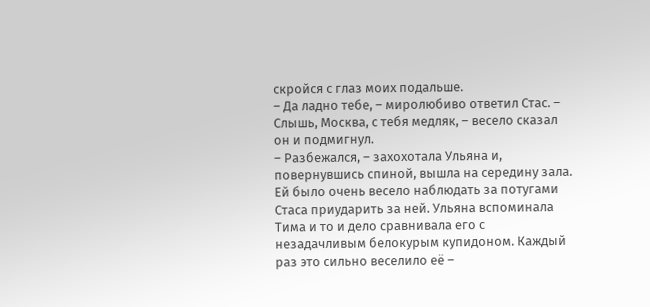скройся с глаз моих подальше.
– Да ладно тебе, – миролюбиво ответил Стас. – Слышь, Москва, с тебя медляк, – весело сказал он и подмигнул.
– Разбежался, – захохотала Ульяна и, повернувшись спиной, вышла на середину зала. Ей было очень весело наблюдать за потугами Стаса приударить за ней. Ульяна вспоминала Тима и то и дело сравнивала его с незадачливым белокурым купидоном. Каждый раз это сильно веселило её –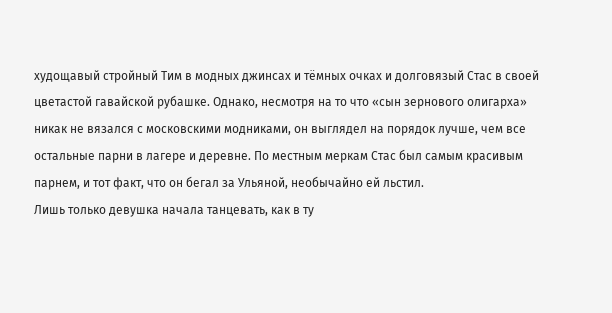худощавый стройный Тим в модных джинсах и тёмных очках и долговязый Стас в своей цветастой гавайской рубашке. Однако, несмотря на то что «сын зернового олигарха» никак не вязался с московскими модниками, он выглядел на порядок лучше, чем все остальные парни в лагере и деревне. По местным меркам Стас был самым красивым парнем, и тот факт, что он бегал за Ульяной, необычайно ей льстил.
Лишь только девушка начала танцевать, как в ту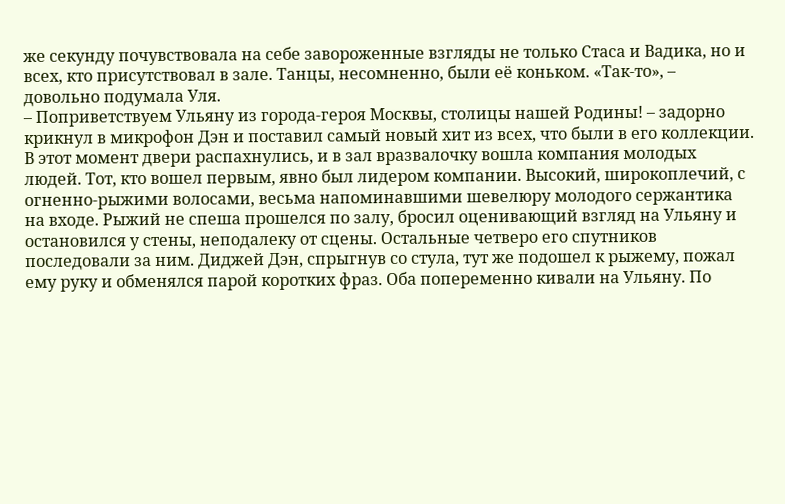же секунду почувствовала на себе завороженные взгляды не только Стаса и Вадика, но и всех, кто присутствовал в зале. Танцы, несомненно, были её коньком. «Так-то», – довольно подумала Уля.
– Поприветствуем Ульяну из города-героя Москвы, столицы нашей Родины! – задорно крикнул в микрофон Дэн и поставил самый новый хит из всех, что были в его коллекции.
В этот момент двери распахнулись, и в зал вразвалочку вошла компания молодых людей. Тот, кто вошел первым, явно был лидером компании. Высокий, широкоплечий, с огненно-рыжими волосами, весьма напоминавшими шевелюру молодого сержантика на входе. Рыжий не спеша прошелся по залу, бросил оценивающий взгляд на Ульяну и остановился у стены, неподалеку от сцены. Остальные четверо его спутников последовали за ним. Диджей Дэн, спрыгнув со стула, тут же подошел к рыжему, пожал ему руку и обменялся парой коротких фраз. Оба попеременно кивали на Ульяну. По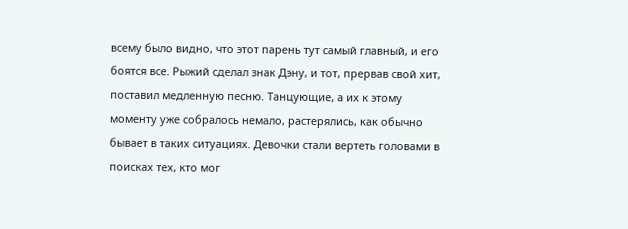всему было видно, что этот парень тут самый главный, и его боятся все. Рыжий сделал знак Дэну, и тот, прервав свой хит, поставил медленную песню. Танцующие, а их к этому моменту уже собралось немало, растерялись, как обычно бывает в таких ситуациях. Девочки стали вертеть головами в поисках тех, кто мог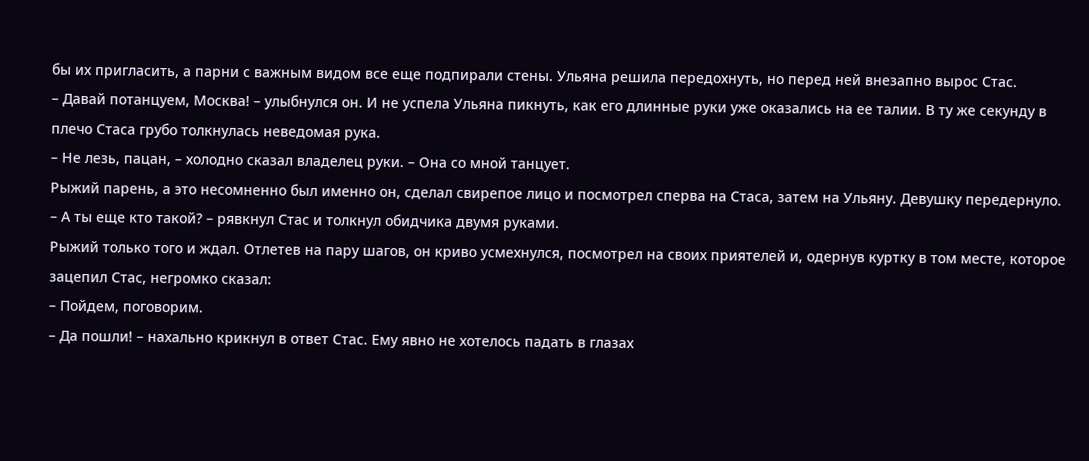бы их пригласить, а парни с важным видом все еще подпирали стены. Ульяна решила передохнуть, но перед ней внезапно вырос Стас.
– Давай потанцуем, Москва! – улыбнулся он. И не успела Ульяна пикнуть, как его длинные руки уже оказались на ее талии. В ту же секунду в плечо Стаса грубо толкнулась неведомая рука.
– Не лезь, пацан, – холодно сказал владелец руки. – Она со мной танцует.
Рыжий парень, а это несомненно был именно он, сделал свирепое лицо и посмотрел сперва на Стаса, затем на Ульяну. Девушку передернуло.
– А ты еще кто такой? – рявкнул Стас и толкнул обидчика двумя руками.
Рыжий только того и ждал. Отлетев на пару шагов, он криво усмехнулся, посмотрел на своих приятелей и, одернув куртку в том месте, которое зацепил Стас, негромко сказал:
– Пойдем, поговорим.
– Да пошли! – нахально крикнул в ответ Стас. Ему явно не хотелось падать в глазах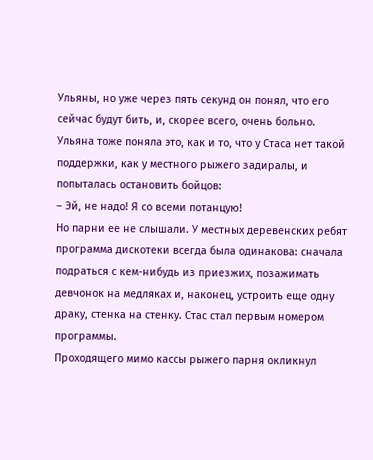Ульяны, но уже через пять секунд он понял, что его сейчас будут бить, и, скорее всего, очень больно.
Ульяна тоже поняла это, как и то, что у Стаса нет такой поддержки, как у местного рыжего задиралы, и попыталась остановить бойцов:
– Эй, не надо! Я со всеми потанцую!
Но парни ее не слышали. У местных деревенских ребят программа дискотеки всегда была одинакова: сначала подраться с кем-нибудь из приезжих, позажимать девчонок на медляках и, наконец, устроить еще одну драку, стенка на стенку. Стас стал первым номером программы.
Проходящего мимо кассы рыжего парня окликнул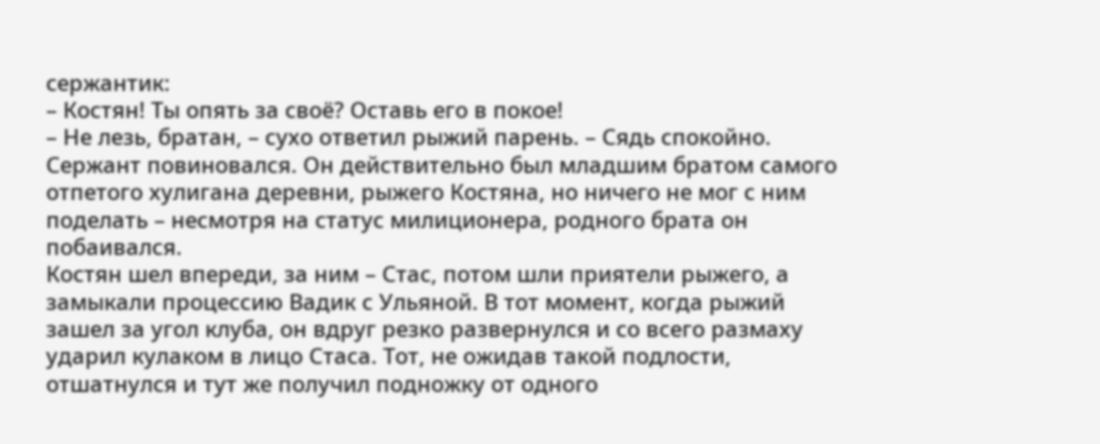сержантик:
– Костян! Ты опять за своё? Оставь его в покое!
– Не лезь, братан, – сухо ответил рыжий парень. – Сядь спокойно.
Сержант повиновался. Он действительно был младшим братом самого отпетого хулигана деревни, рыжего Костяна, но ничего не мог с ним поделать – несмотря на статус милиционера, родного брата он побаивался.
Костян шел впереди, за ним – Стас, потом шли приятели рыжего, а замыкали процессию Вадик с Ульяной. В тот момент, когда рыжий зашел за угол клуба, он вдруг резко развернулся и со всего размаху ударил кулаком в лицо Стаса. Тот, не ожидав такой подлости, отшатнулся и тут же получил подножку от одного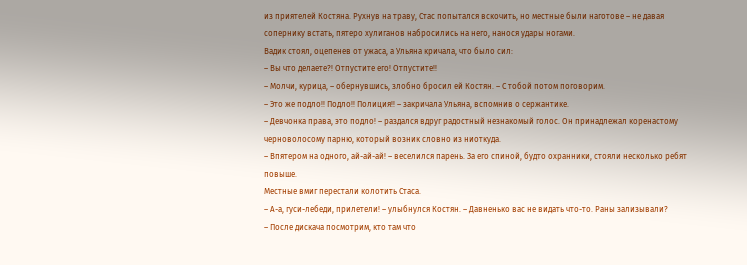из приятелей Костяна. Рухнув на траву, Стас попытался вскочить, но местные были наготове – не давая сопернику встать, пятеро хулиганов набросились на него, нанося удары ногами.
Вадик стоял, оцепенев от ужаса, а Ульяна кричала, что было сил:
– Вы что делаете?! Отпустите его! Отпустите!!
– Молчи, курица, – обернувшись, злобно бросил ей Костян. – С тобой потом поговорим.
– Это же подло!! Подло!! Полиция!! – закричала Ульяна, вспомнив о сержантике.
– Девчонка права, это подло! – раздался вдруг радостный незнакомый голос. Он принадлежал коренастому черноволосому парню, который возник словно из ниоткуда.
– Впятером на одного, ай-ай-ай! – веселился парень. За его спиной, будто охранники, стояли несколько ребят повыше.
Местные вмиг перестали колотить Стаса.
– А-а, гуси-лебеди, прилетели! – улыбнулся Костян. – Давненько вас не видать что-то. Раны зализывали?
– После дискача посмотрим, кто там что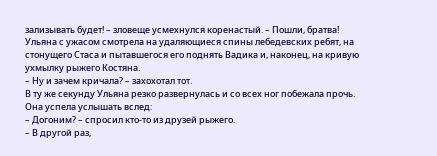зализывать будет! – зловеще усмехнулся коренастый. – Пошли, братва!
Ульяна с ужасом смотрела на удаляющиеся спины лебедевских ребят, на стонущего Стаса и пытавшегося его поднять Вадика и, наконец, на кривую ухмылку рыжего Костяна.
– Ну и зачем кричала? – захохотал тот.
В ту же секунду Ульяна резко развернулась и со всех ног побежала прочь. Она успела услышать вслед:
– Догоним? – спросил кто-то из друзей рыжего.
– В другой раз,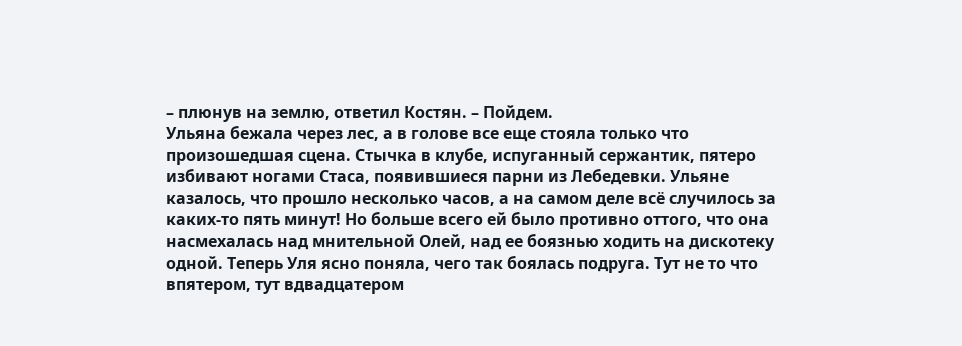– плюнув на землю, ответил Костян. – Пойдем.
Ульяна бежала через лес, а в голове все еще стояла только что произошедшая сцена. Стычка в клубе, испуганный сержантик, пятеро избивают ногами Стаса, появившиеся парни из Лебедевки. Ульяне казалось, что прошло несколько часов, а на самом деле всё случилось за каких-то пять минут! Но больше всего ей было противно оттого, что она насмехалась над мнительной Олей, над ее боязнью ходить на дискотеку одной. Теперь Уля ясно поняла, чего так боялась подруга. Тут не то что впятером, тут вдвадцатером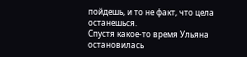пойдешь, и то не факт, что цела останешься.
Спустя какое-то время Ульяна остановилась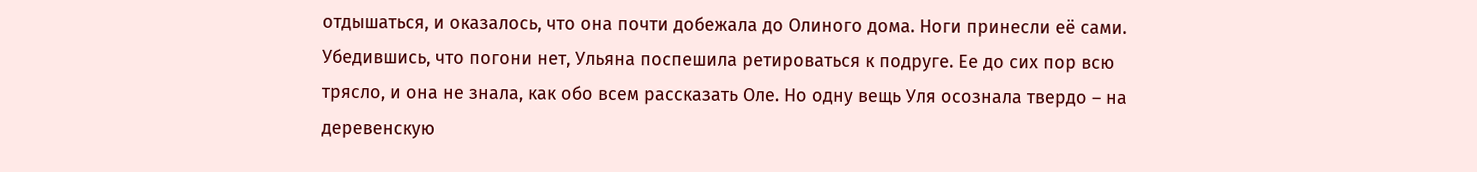отдышаться, и оказалось, что она почти добежала до Олиного дома. Ноги принесли её сами. Убедившись, что погони нет, Ульяна поспешила ретироваться к подруге. Ее до сих пор всю трясло, и она не знала, как обо всем рассказать Оле. Но одну вещь Уля осознала твердо – на деревенскую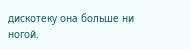дискотеку она больше ни ногой.